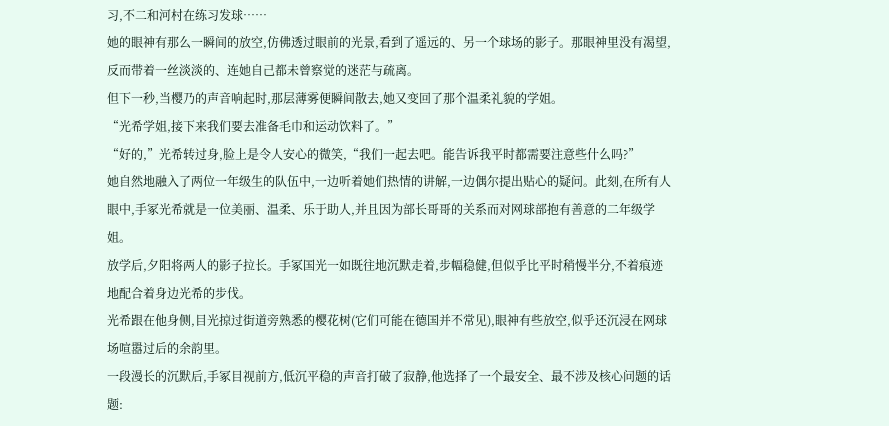习,不二和河村在练习发球……
她的眼神有那么一瞬间的放空,仿佛透过眼前的光景,看到了遥远的、另一个球场的影子。那眼神里没有渴望,反而带着一丝淡淡的、连她自己都未曾察觉的迷茫与疏离。
但下一秒,当樱乃的声音响起时,那层薄雾便瞬间散去,她又变回了那个温柔礼貌的学姐。
“光希学姐,接下来我们要去准备毛巾和运动饮料了。”
“好的,”光希转过身,脸上是令人安心的微笑,“我们一起去吧。能告诉我平时都需要注意些什么吗?”
她自然地融入了两位一年级生的队伍中,一边听着她们热情的讲解,一边偶尔提出贴心的疑问。此刻,在所有人眼中,手冢光希就是一位美丽、温柔、乐于助人,并且因为部长哥哥的关系而对网球部抱有善意的二年级学姐。
放学后,夕阳将两人的影子拉长。手冢国光一如既往地沉默走着,步幅稳健,但似乎比平时稍慢半分,不着痕迹地配合着身边光希的步伐。
光希跟在他身侧,目光掠过街道旁熟悉的樱花树(它们可能在德国并不常见),眼神有些放空,似乎还沉浸在网球场喧嚣过后的余韵里。
一段漫长的沉默后,手冢目视前方,低沉平稳的声音打破了寂静,他选择了一个最安全、最不涉及核心问题的话题: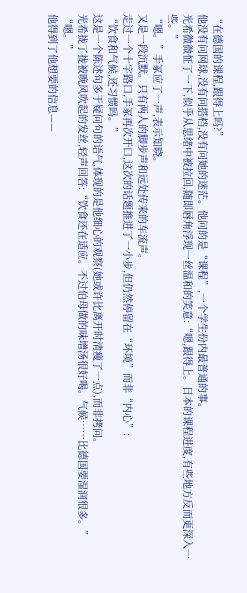“在德国的课程,跟得上吗?”
他没有问网球,没有问搭档,没有问她的迷茫。他问的是“课程”,一个学生份内最普通的事。
光希微微怔了一下,似乎从思绪中被拉回,随即唇角浮现一丝温和的笑意:“嗯,跟得上。日本的课程进度,有些地方反而更深入一些。”
“嗯。”手冢应了一声,表示知晓。
又是一段沉默。只有两人的脚步声和远处传来的车流声。
走过一个十字路口,手冢再次开口,这次的话题推进了一小步,但仍然停留在“环境”而非“内心”:
“饮食和气候,还习惯吗。”
这是一个陈述句多于疑问句的语气,体现的是他细心的观察(她或许比离开时清瘦了一点),而非拷问。
光希拢了拢被晚风吹起的发丝,轻声回答:“饮食还在适应。不过伯母做的味增汤很好喝。气候……比德国要湿润很多。”
“嗯。”
他得到了他想要的信息——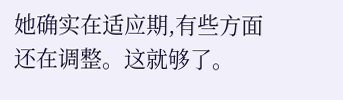她确实在适应期,有些方面还在调整。这就够了。